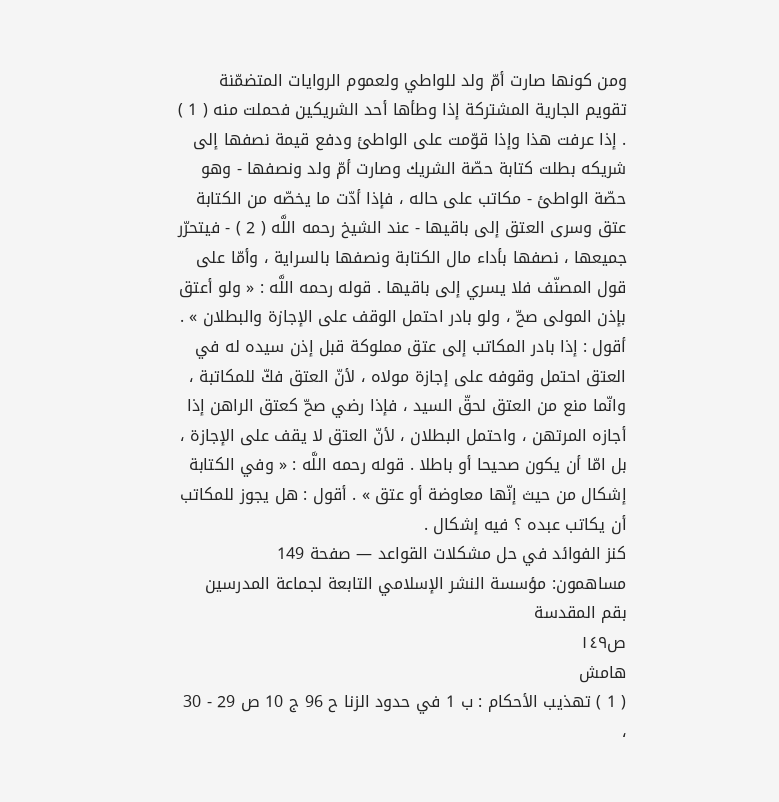ومن كونها صارت أمّ ولد للواطي ولعموم الروايات المتضمّنة تقويم الجارية المشتركة إذا وطأها أحد الشريكين فحملت منه ( 1 ) . إذا عرفت هذا وإذا قوّمت على الواطئ ودفع قيمة نصفها إلى شريكه بطلت كتابة حصّة الشريك وصارت أمّ ولد ونصفها - وهو حصّة الواطئ - مكاتب على حاله ، فإذا أدّت ما يخصّه من الكتابة عتق وسرى العتق إلى باقيها - عند الشيخ رحمه اللَّه ( 2 ) - فيتحرّر جميعها ، نصفها بأداء مال الكتابة ونصفها بالسراية ، وأمّا على قول المصنّف فلا يسري إلى باقيها . قوله رحمه اللَّه : « ولو أعتق بإذن المولى صحّ ، ولو بادر احتمل الوقف على الإجازة والبطلان » . أقول : إذا بادر المكاتب إلى عتق مملوكة قبل إذن سيده له في العتق احتمل وقوفه على إجازة مولاه ، لأنّ العتق فكّ للمكاتبة ، وانّما منع من العتق لحقّ السيد ، فإذا رضي صحّ كعتق الراهن إذا أجازه المرتهن ، واحتمل البطلان ، لأنّ العتق لا يقف على الإجازة ، بل امّا أن يكون صحيحا أو باطلا . قوله رحمه اللَّه : « وفي الكتابة إشكال من حيث إنّها معاوضة أو عتق » . أقول : هل يجوز للمكاتب أن يكاتب عبده ؟ فيه إشكال .
كنز الفوائد في حل مشكلات القواعد — صفحة 149
مساهمون: مؤسسة النشر الإسلامي التابعة لجماعة المدرسين بقم المقدسة
ص١٤٩
هامش
( 1 ) تهذيب الأحكام : ب 1 في حدود الزنا ح 96 ج 10 ص 29 - 30 ،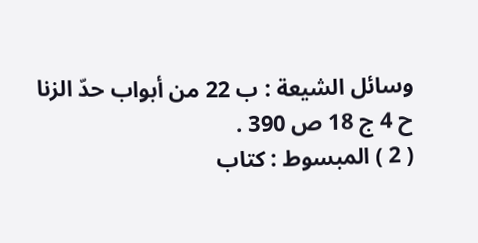وسائل الشيعة : ب 22 من أبواب حدّ الزنا ح 4 ج 18 ص 390 .
( 2 ) المبسوط : كتاب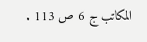المكاتب ج 6 ص 113 .